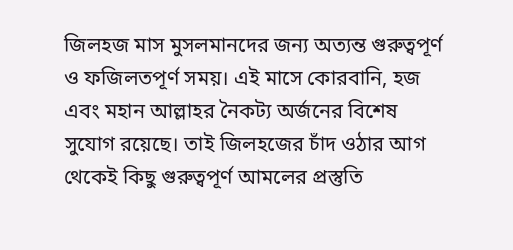জিলহজ মাস মুসলমানদের জন্য অত্যন্ত গুরুত্বপূর্ণ ও ফজিলতপূর্ণ সময়। এই মাসে কোরবানি, হজ এবং মহান আল্লাহর নৈকট্য অর্জনের বিশেষ সুযোগ রয়েছে। তাই জিলহজের চাঁদ ওঠার আগ থেকেই কিছু গুরুত্বপূর্ণ আমলের প্রস্তুতি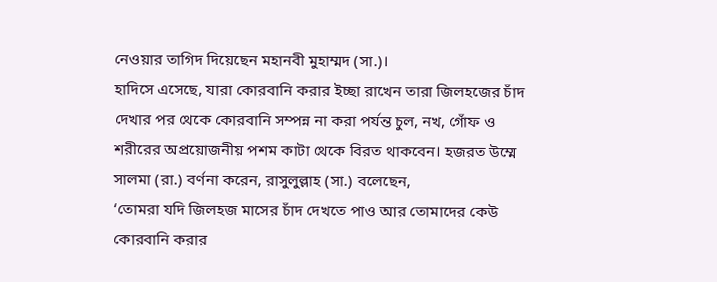নেওয়ার তাগিদ দিয়েছেন মহানবী মুহাম্মদ (সা.)।
হাদিসে এসেছে, যারা কোরবানি করার ইচ্ছা রাখেন তারা জিলহজের চাঁদ দেখার পর থেকে কোরবানি সম্পন্ন না করা পর্যন্ত চুল, নখ, গোঁফ ও শরীরের অপ্রয়োজনীয় পশম কাটা থেকে বিরত থাকবেন। হজরত উম্মে সালমা (রা.) বর্ণনা করেন, রাসুলুল্লাহ (সা.) বলেছেন,
‘তোমরা যদি জিলহজ মাসের চাঁদ দেখতে পাও আর তোমাদের কেউ কোরবানি করার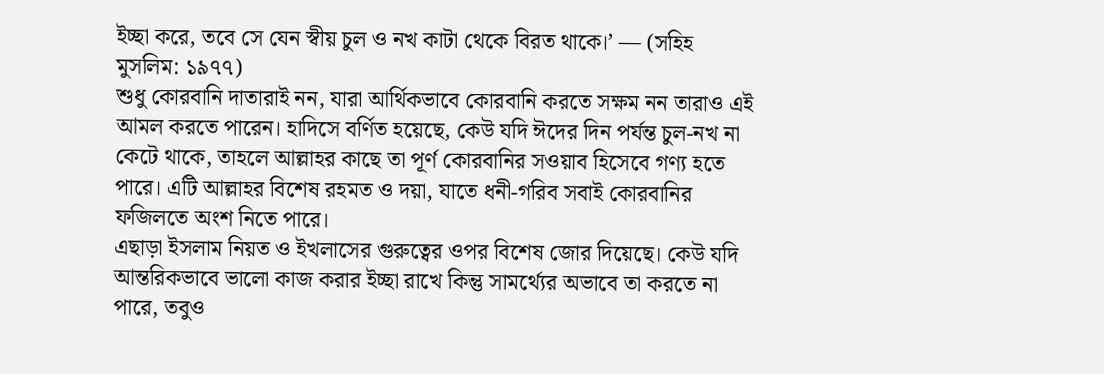ইচ্ছা করে, তবে সে যেন স্বীয় চুল ও নখ কাটা থেকে বিরত থাকে।’ — (সহিহ মুসলিম: ১৯৭৭)
শুধু কোরবানি দাতারাই নন, যারা আর্থিকভাবে কোরবানি করতে সক্ষম নন তারাও এই আমল করতে পারেন। হাদিসে বর্ণিত হয়েছে, কেউ যদি ঈদের দিন পর্যন্ত চুল-নখ না কেটে থাকে, তাহলে আল্লাহর কাছে তা পূর্ণ কোরবানির সওয়াব হিসেবে গণ্য হতে পারে। এটি আল্লাহর বিশেষ রহমত ও দয়া, যাতে ধনী-গরিব সবাই কোরবানির ফজিলতে অংশ নিতে পারে।
এছাড়া ইসলাম নিয়ত ও ইখলাসের গুরুত্বের ওপর বিশেষ জোর দিয়েছে। কেউ যদি আন্তরিকভাবে ভালো কাজ করার ইচ্ছা রাখে কিন্তু সামর্থ্যের অভাবে তা করতে না পারে, তবুও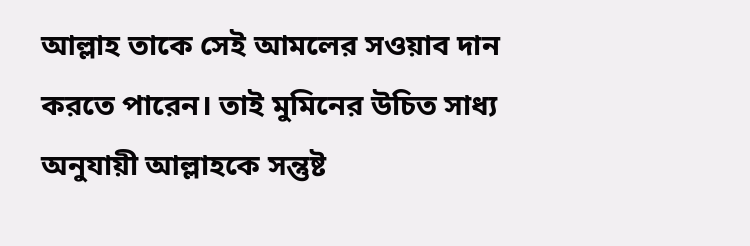আল্লাহ তাকে সেই আমলের সওয়াব দান করতে পারেন। তাই মুমিনের উচিত সাধ্য অনুযায়ী আল্লাহকে সন্তুষ্ট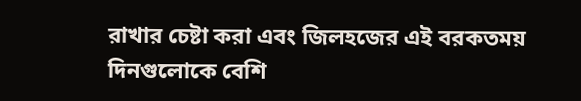রাখার চেষ্টা করা এবং জিলহজের এই বরকতময় দিনগুলোকে বেশি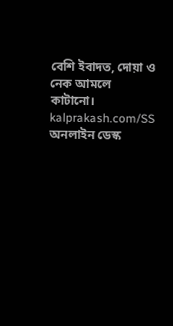বেশি ইবাদত, দোয়া ও নেক আমলে কাটানো।
kalprakash.com/SS
অনলাইন ডেস্ক